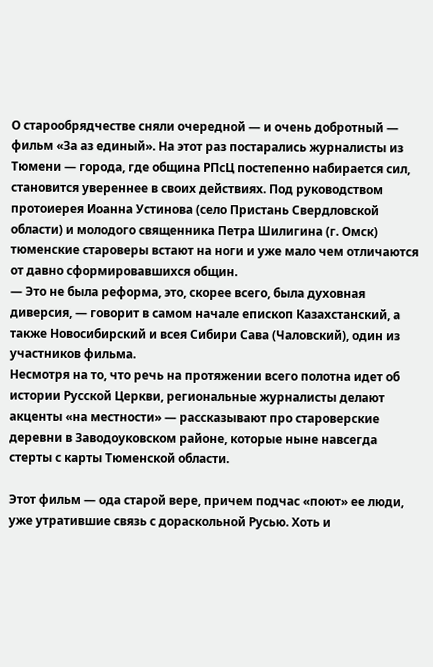О старообрядчестве сняли очередной — и очень добротный — фильм «За аз единый». На этот раз постарались журналисты из Тюмени — города, где община РПсЦ постепенно набирается сил, становится увереннее в своих действиях. Под руководством протоиерея Иоанна Устинова (село Пристань Свердловской области) и молодого священника Петра Шилигина (г. Омск) тюменские староверы встают на ноги и уже мало чем отличаются от давно сформировавшихся общин.
— Это не была реформа, это, скорее всего, была духовная диверсия, — говорит в самом начале епископ Казахстанский, а также Новосибирский и всея Сибири Сава (Чаловский), один из участников фильма.
Несмотря на то, что речь на протяжении всего полотна идет об истории Русской Церкви, региональные журналисты делают акценты «на местности» — рассказывают про староверские деревни в Заводоуковском районе, которые ныне навсегда стерты с карты Тюменской области.

Этот фильм — ода старой вере, причем подчас «поют» ее люди, уже утратившие связь с дораскольной Русью. Хоть и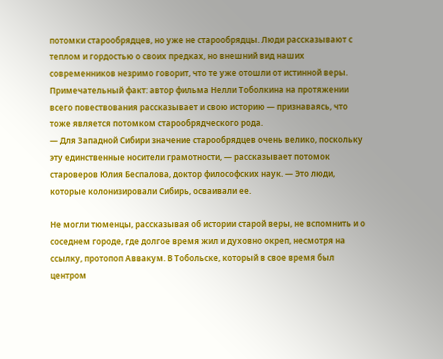потомки старообрядцев, но уже не старообрядцы. Люди рассказывают с теплом и гордостью о своих предках, но внешний вид наших современников незримо говорит, что те уже отошли от истинной веры.
Примечательный факт: автор фильма Нелли Тоболкина на протяжении всего повествования рассказывает и свою историю — признаваясь, что тоже является потомком старообрядческого рода.
— Для Западной Сибири значение старообрядцев очень велико, поскольку эту единственные носители грамотности, — рассказывает потомок староверов Юлия Беспалова, доктор философских наук. — Это люди, которые колонизировали Сибирь, осваивали ее.

Не могли тюменцы, рассказывая об истории старой веры, не вспомнить и о соседнем городе, где долгое время жил и духовно окреп, несмотря на ссылку, протопоп Аввакум. В Тобольске, который в свое время был центром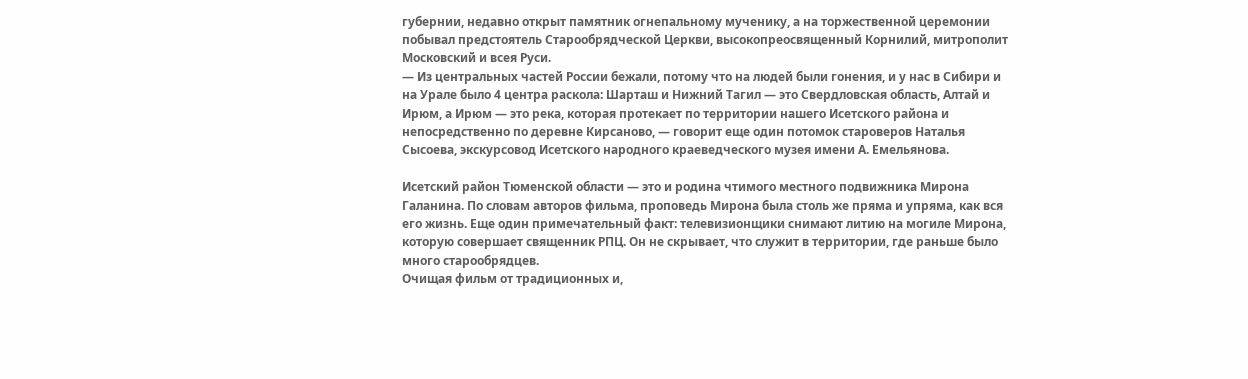губернии, недавно открыт памятник огнепальному мученику, а на торжественной церемонии побывал предстоятель Старообрядческой Церкви, высокопреосвященный Корнилий, митрополит Московский и всея Руси.
— Из центральных частей России бежали, потому что на людей были гонения, и у нас в Сибири и на Урале было 4 центра раскола: Шарташ и Нижний Тагил — это Свердловская область, Алтай и Ирюм, а Ирюм — это река, которая протекает по территории нашего Исетского района и непосредственно по деревне Кирсаново, — говорит еще один потомок староверов Наталья Сысоева, экскурсовод Исетского народного краеведческого музея имени А. Емельянова.

Исетский район Тюменской области — это и родина чтимого местного подвижника Мирона Галанина. По словам авторов фильма, проповедь Мирона была столь же пряма и упряма, как вся его жизнь. Еще один примечательный факт: телевизионщики снимают литию на могиле Мирона, которую совершает священник РПЦ. Он не скрывает, что служит в территории, где раньше было много старообрядцев.
Очищая фильм от традиционных и,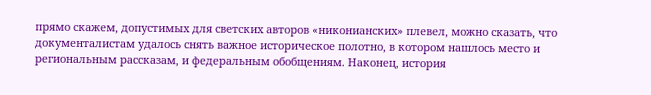прямо скажем, допустимых для светских авторов «никонианских» плевел, можно сказать, что документалистам удалось снять важное историческое полотно, в котором нашлось место и региональным рассказам, и федеральным обобщениям. Наконец, история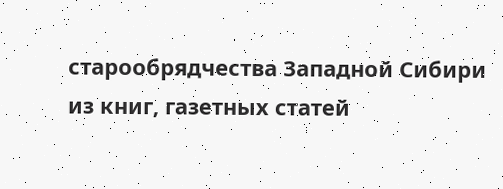старообрядчества Западной Сибири из книг, газетных статей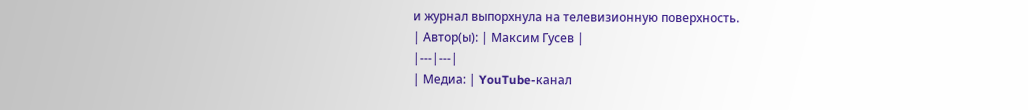и журнал выпорхнула на телевизионную поверхность.
| Автор(ы): | Максим Гусев |
|---|---|
| Медиа: | YouTube-канал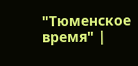"Тюменское время" |